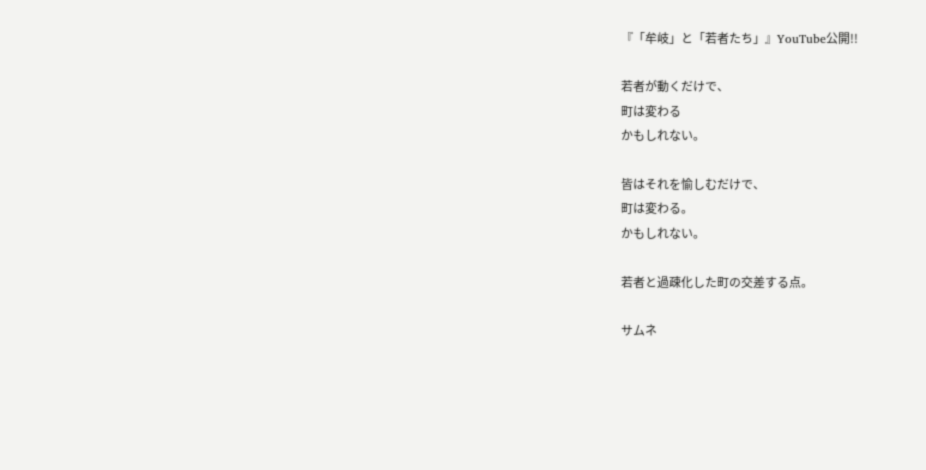『「牟岐」と「若者たち」』YouTube公開!!

若者が動くだけで、
町は変わる
かもしれない。

皆はそれを愉しむだけで、
町は変わる。
かもしれない。

若者と過疎化した町の交差する点。

サムネ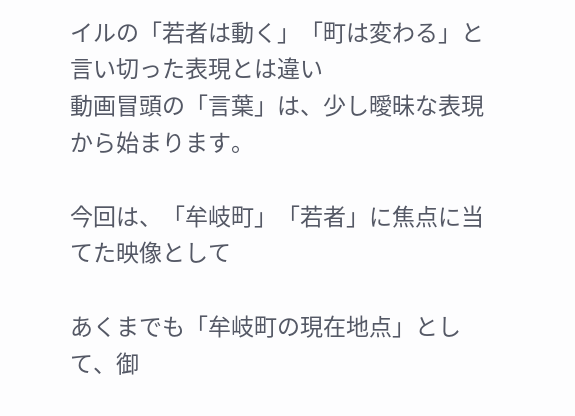イルの「若者は動く」「町は変わる」と言い切った表現とは違い
動画冒頭の「言葉」は、少し曖昧な表現から始まります。

今回は、「牟岐町」「若者」に焦点に当てた映像として

あくまでも「牟岐町の現在地点」として、御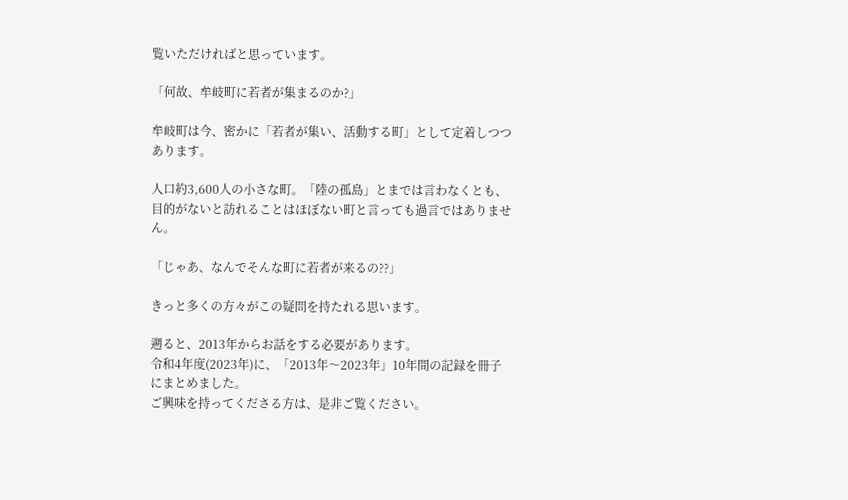覧いただければと思っています。

「何故、牟岐町に若者が集まるのか?」

牟岐町は今、密かに「若者が集い、活動する町」として定着しつつあります。

人口約3,600人の小さな町。「陸の孤島」とまでは言わなくとも、目的がないと訪れることはほぼない町と言っても過言ではありません。

「じゃあ、なんでそんな町に若者が来るの??」

きっと多くの方々がこの疑問を持たれる思います。

遡ると、2013年からお話をする必要があります。
令和4年度(2023年)に、「2013年〜2023年」10年間の記録を冊子にまとめました。
ご興味を持ってくださる方は、是非ご覧ください。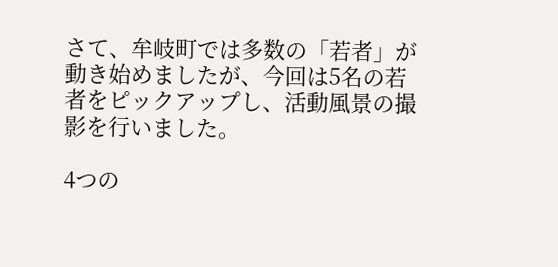さて、牟岐町では多数の「若者」が動き始めましたが、今回は5名の若者をピックアップし、活動風景の撮影を行いました。

4つの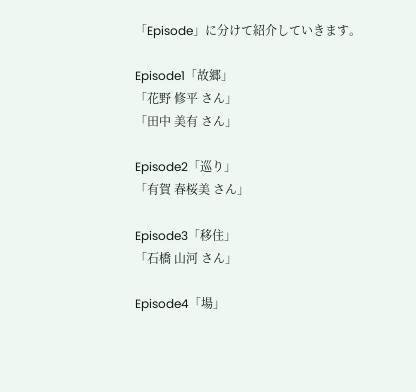「Episode」に分けて紹介していきます。

Episode1「故郷」
「花野 修平 さん」
「田中 美有 さん」

Episode2「巡り」
「有賀 春桜美 さん」

Episode3「移住」
「石橋 山河 さん」

Episode4「場」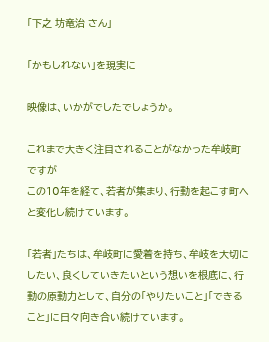「下之 坊竜治 さん」

「かもしれない」を現実に

映像は、いかがでしたでしょうか。

これまで大きく注目されることがなかった牟岐町ですが
この10年を経て、若者が集まり、行動を起こす町へと変化し続けています。

「若者」たちは、牟岐町に愛着を持ち、牟岐を大切にしたい、良くしていきたいという想いを根底に、行動の原動力として、自分の「やりたいこと」「できること」に日々向き合い続けています。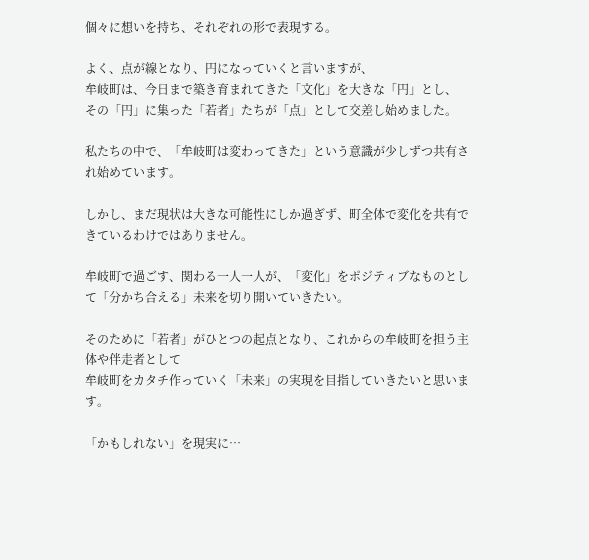個々に想いを持ち、それぞれの形で表現する。

よく、点が線となり、円になっていくと言いますが、
牟岐町は、今日まで築き育まれてきた「文化」を大きな「円」とし、
その「円」に集った「若者」たちが「点」として交差し始めました。

私たちの中で、「牟岐町は変わってきた」という意識が少しずつ共有され始めています。

しかし、まだ現状は大きな可能性にしか過ぎず、町全体で変化を共有できているわけではありません。

牟岐町で過ごす、関わる一人一人が、「変化」をポジティブなものとして「分かち合える」未来を切り開いていきたい。

そのために「若者」がひとつの起点となり、これからの牟岐町を担う主体や伴走者として
牟岐町をカタチ作っていく「未来」の実現を目指していきたいと思います。

「かもしれない」を現実に…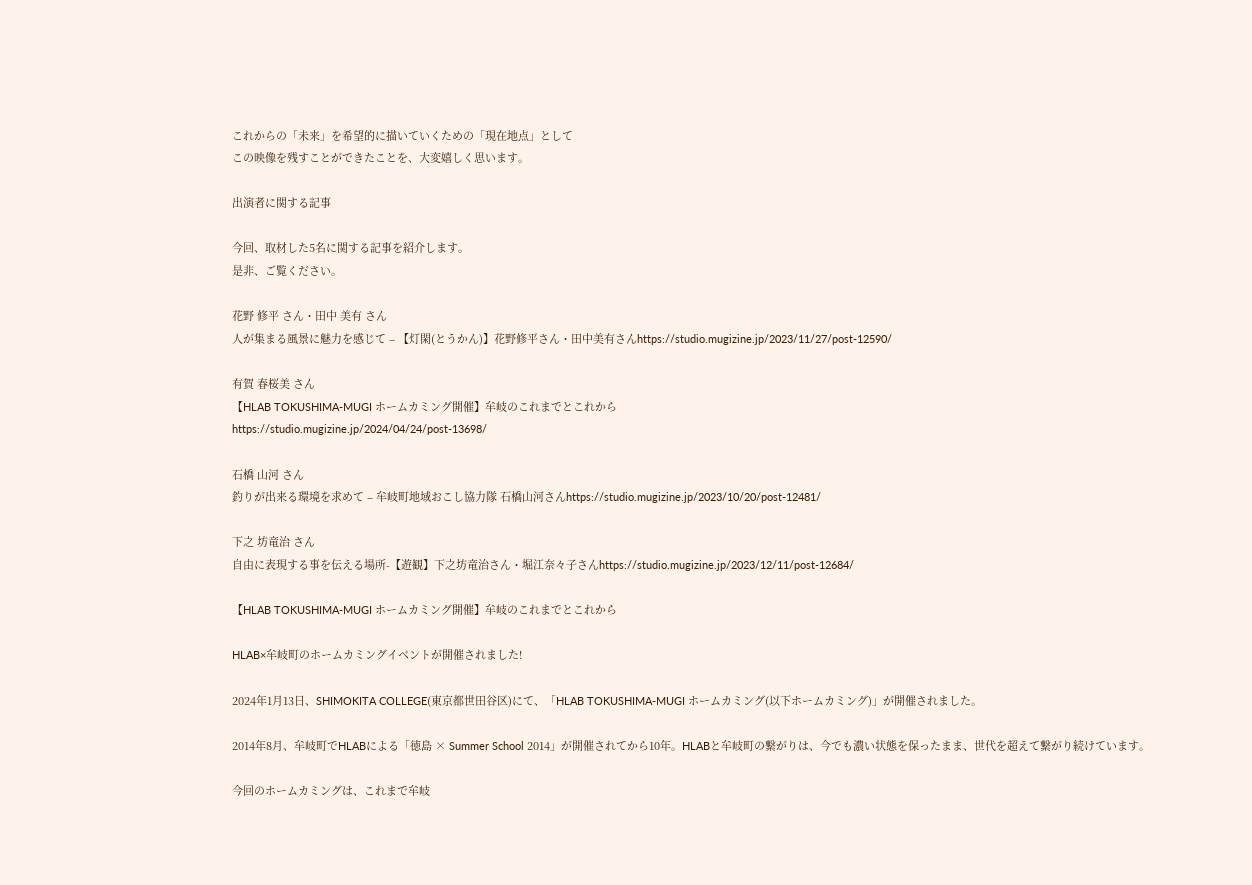これからの「未来」を希望的に描いていくための「現在地点」として
この映像を残すことができたことを、大変嬉しく思います。

出演者に関する記事

今回、取材した5名に関する記事を紹介します。
是非、ご覧ください。

花野 修平 さん・田中 美有 さん
人が集まる風景に魅力を感じて – 【灯閑(とうかん)】花野修平さん・田中美有さんhttps://studio.mugizine.jp/2023/11/27/post-12590/

有賀 春桜美 さん
【HLAB TOKUSHIMA-MUGI ホームカミング開催】牟岐のこれまでとこれから
https://studio.mugizine.jp/2024/04/24/post-13698/

石橋 山河 さん
釣りが出来る環境を求めて – 牟岐町地域おこし協力隊 石橋山河さんhttps://studio.mugizine.jp/2023/10/20/post-12481/

下之 坊竜治 さん
自由に表現する事を伝える場所-【遊観】下之坊竜治さん・堀江奈々子さんhttps://studio.mugizine.jp/2023/12/11/post-12684/

【HLAB TOKUSHIMA-MUGI ホームカミング開催】牟岐のこれまでとこれから

HLAB×牟岐町のホームカミングイベントが開催されました!

2024年1月13日、SHIMOKITA COLLEGE(東京都世田谷区)にて、「HLAB TOKUSHIMA-MUGI ホームカミング(以下ホームカミング)」が開催されました。

2014年8月、牟岐町でHLABによる「徳島 × Summer School 2014」が開催されてから10年。HLABと牟岐町の繋がりは、今でも濃い状態を保ったまま、世代を超えて繋がり続けています。

今回のホームカミングは、これまで牟岐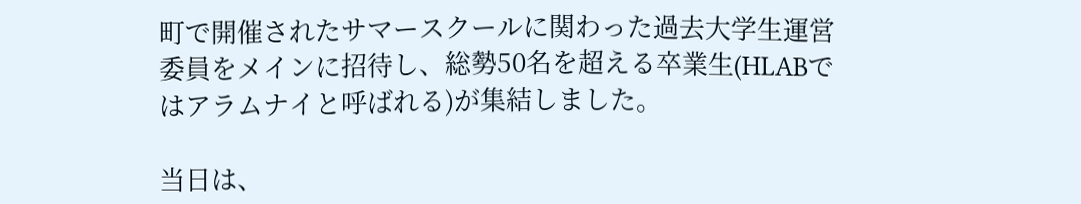町で開催されたサマースクールに関わった過去大学生運営委員をメインに招待し、総勢50名を超える卒業生(HLABではアラムナイと呼ばれる)が集結しました。

当日は、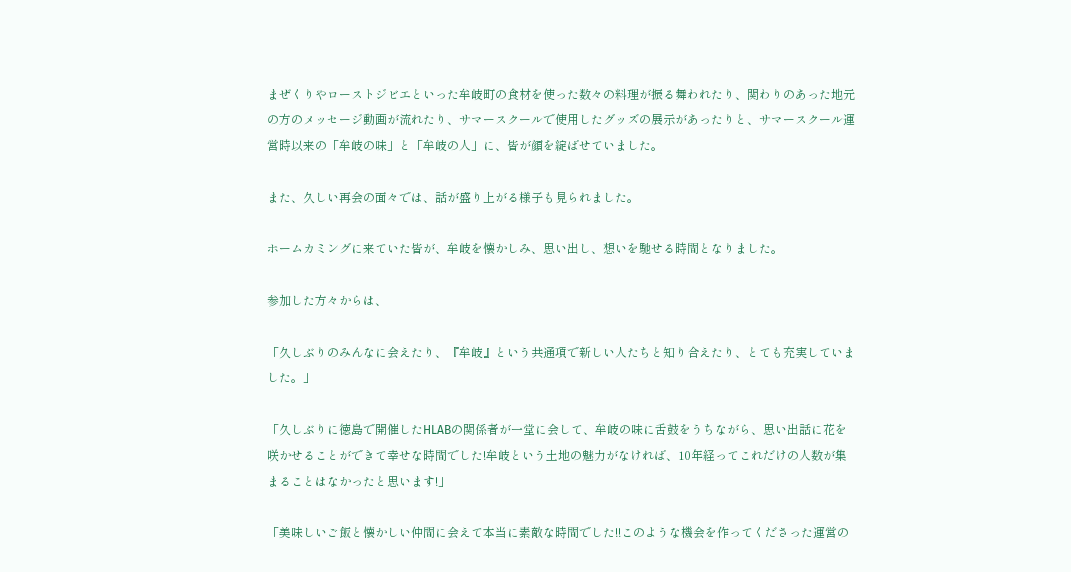まぜくりやローストジビエといった牟岐町の食材を使った数々の料理が振る舞われたり、関わりのあった地元の方のメッセージ動画が流れたり、サマースクールで使用したグッズの展示があったりと、サマースクール運営時以来の「牟岐の味」と「牟岐の人」に、皆が顔を綻ばせていました。

また、久しい再会の面々では、話が盛り上がる様子も見られました。

ホームカミングに来ていた皆が、牟岐を懐かしみ、思い出し、想いを馳せる時間となりました。

参加した方々からは、

「久しぶりのみんなに会えたり、『牟岐』という共通項で新しい人たちと知り合えたり、とても充実していました。」

「久しぶりに徳島で開催したHLABの関係者が一堂に会して、牟岐の味に舌鼓をうちながら、思い出話に花を咲かせることができて幸せな時間でした!牟岐という土地の魅力がなければ、10年経ってこれだけの人数が集まることはなかったと思います!」

「美味しいご飯と懐かしい仲間に会えて本当に素敵な時間でした!!このような機会を作ってくださった運営の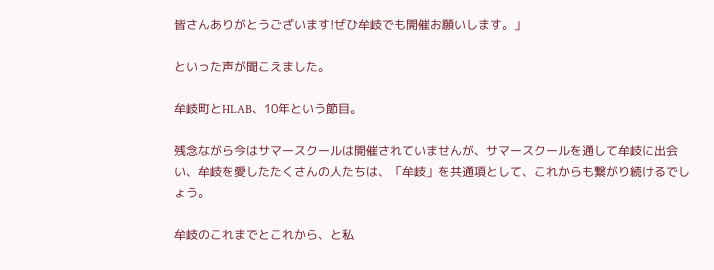皆さんありがとうございます!ぜひ牟岐でも開催お願いします。」

といった声が聞こえました。

牟岐町とHLAB、10年という節目。

残念ながら今はサマースクールは開催されていませんが、サマースクールを通して牟岐に出会い、牟岐を愛したたくさんの人たちは、「牟岐」を共通項として、これからも繋がり続けるでしょう。

牟岐のこれまでとこれから、と私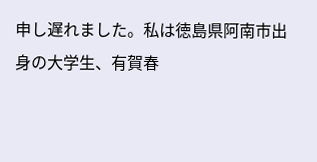申し遅れました。私は徳島県阿南市出身の大学生、有賀春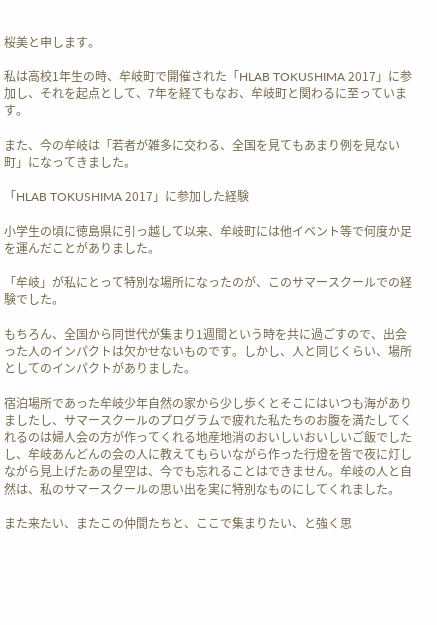桜美と申します。

私は高校1年生の時、牟岐町で開催された「HLAB TOKUSHIMA 2017」に参加し、それを起点として、7年を経てもなお、牟岐町と関わるに至っています。

また、今の牟岐は「若者が雑多に交わる、全国を見てもあまり例を見ない町」になってきました。

「HLAB TOKUSHIMA 2017」に参加した経験

小学生の頃に徳島県に引っ越して以来、牟岐町には他イベント等で何度か足を運んだことがありました。

「牟岐」が私にとって特別な場所になったのが、このサマースクールでの経験でした。

もちろん、全国から同世代が集まり1週間という時を共に過ごすので、出会った人のインパクトは欠かせないものです。しかし、人と同じくらい、場所としてのインパクトがありました。

宿泊場所であった牟岐少年自然の家から少し歩くとそこにはいつも海がありましたし、サマースクールのプログラムで疲れた私たちのお腹を満たしてくれるのは婦人会の方が作ってくれる地産地消のおいしいおいしいご飯でしたし、牟岐あんどんの会の人に教えてもらいながら作った行燈を皆で夜に灯しながら見上げたあの星空は、今でも忘れることはできません。牟岐の人と自然は、私のサマースクールの思い出を実に特別なものにしてくれました。

また来たい、またこの仲間たちと、ここで集まりたい、と強く思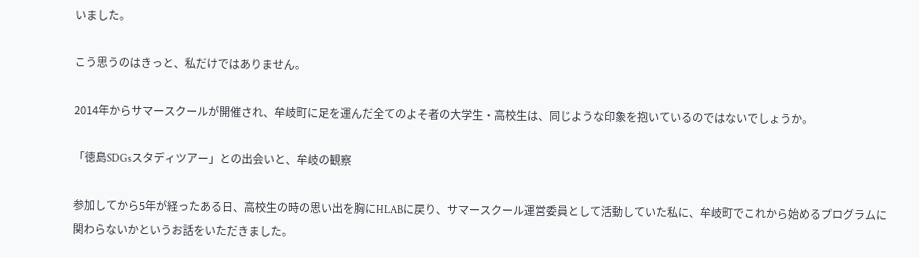いました。

こう思うのはきっと、私だけではありません。

2014年からサマースクールが開催され、牟岐町に足を運んだ全てのよそ者の大学生・高校生は、同じような印象を抱いているのではないでしょうか。

「徳島SDGsスタディツアー」との出会いと、牟岐の観察

参加してから5年が経ったある日、高校生の時の思い出を胸にHLABに戻り、サマースクール運営委員として活動していた私に、牟岐町でこれから始めるプログラムに関わらないかというお話をいただきました。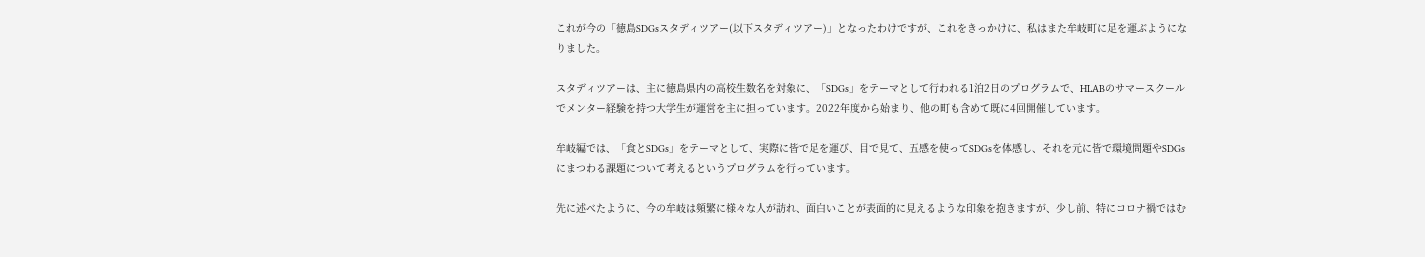これが今の「徳島SDGsスタディツアー(以下スタディツアー)」となったわけですが、これをきっかけに、私はまた牟岐町に足を運ぶようになりました。

スタディツアーは、主に徳島県内の高校生数名を対象に、「SDGs」をテーマとして行われる1泊2日のプログラムで、HLABのサマースクールでメンター経験を持つ大学生が運営を主に担っています。2022年度から始まり、他の町も含めて既に4回開催しています。

牟岐編では、「食とSDGs」をテーマとして、実際に皆で足を運び、目で見て、五感を使ってSDGsを体感し、それを元に皆で環境問題やSDGsにまつわる課題について考えるというプログラムを行っています。

先に述べたように、今の牟岐は頻繁に様々な人が訪れ、面白いことが表面的に見えるような印象を抱きますが、少し前、特にコロナ禍ではむ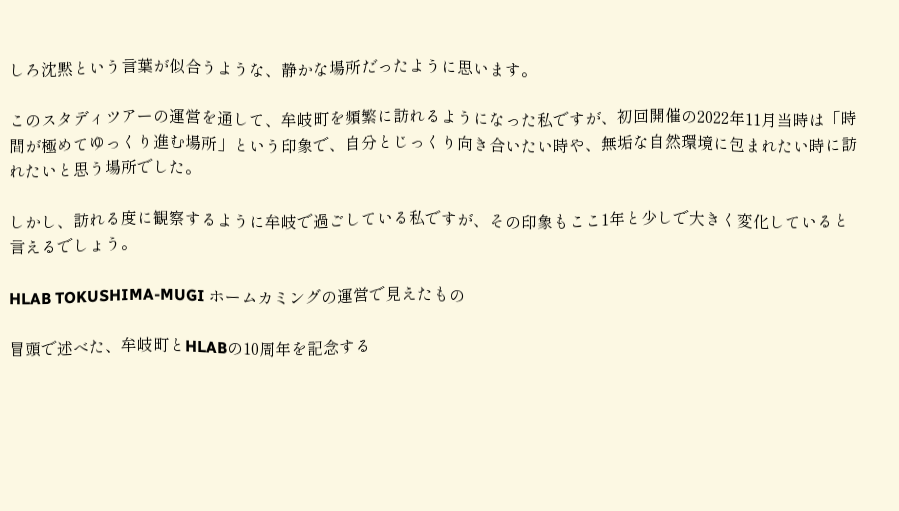しろ沈黙という言葉が似合うような、静かな場所だったように思います。

このスタディツアーの運営を通して、牟岐町を頻繁に訪れるようになった私ですが、初回開催の2022年11月当時は「時間が極めてゆっくり進む場所」という印象で、自分とじっくり向き合いたい時や、無垢な自然環境に包まれたい時に訪れたいと思う場所でした。

しかし、訪れる度に観察するように牟岐で過ごしている私ですが、その印象もここ1年と少しで大きく変化していると言えるでしょう。

HLAB TOKUSHIMA-MUGI ホームカミングの運営で見えたもの

冒頭で述べた、牟岐町とHLABの10周年を記念する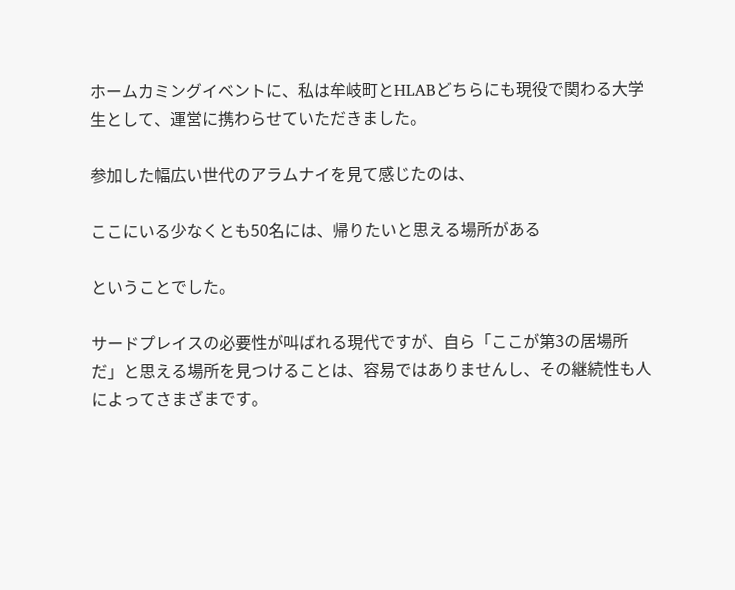ホームカミングイベントに、私は牟岐町とHLABどちらにも現役で関わる大学生として、運営に携わらせていただきました。

参加した幅広い世代のアラムナイを見て感じたのは、

ここにいる少なくとも50名には、帰りたいと思える場所がある

ということでした。

サードプレイスの必要性が叫ばれる現代ですが、自ら「ここが第3の居場所だ」と思える場所を見つけることは、容易ではありませんし、その継続性も人によってさまざまです。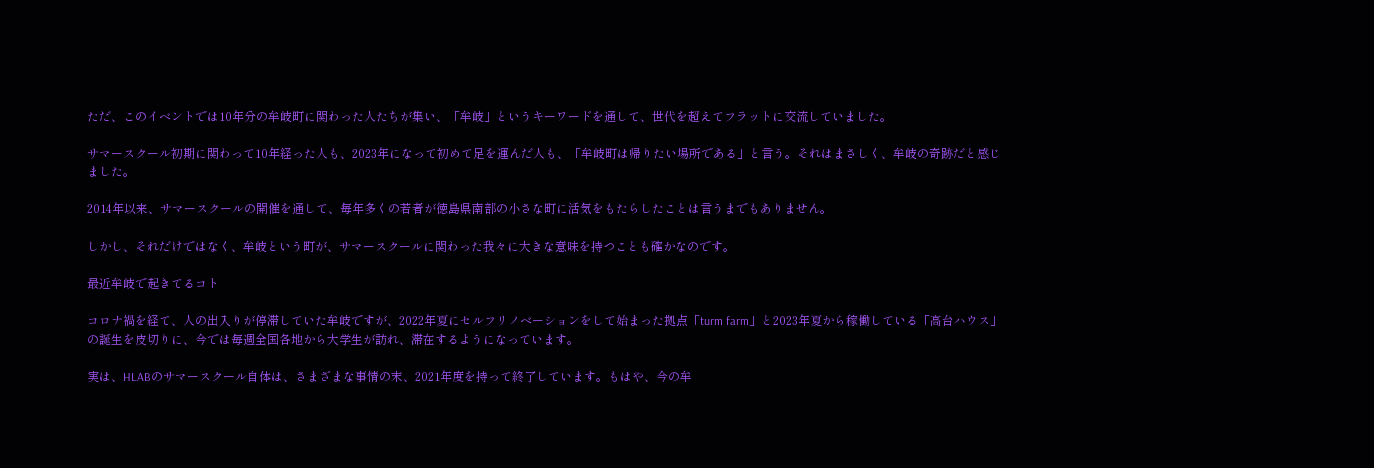ただ、このイベントでは10年分の牟岐町に関わった人たちが集い、「牟岐」というキーワードを通して、世代を超えてフラットに交流していました。

サマースクール初期に関わって10年経った人も、2023年になって初めて足を運んだ人も、「牟岐町は帰りたい場所である」と言う。それはまさしく、牟岐の奇跡だと感じました。

2014年以来、サマースクールの開催を通して、毎年多くの若者が徳島県南部の小さな町に活気をもたらしたことは言うまでもありません。

しかし、それだけではなく、牟岐という町が、サマースクールに関わった我々に大きな意味を持つことも確かなのです。

最近牟岐で起きてるコト

コロナ禍を経て、人の出入りが停滞していた牟岐ですが、2022年夏にセルフリノベーションをして始まった拠点「turm farm」と2023年夏から稼働している「高台ハウス」の誕生を皮切りに、今では毎週全国各地から大学生が訪れ、滞在するようになっています。

実は、HLABのサマースクール自体は、さまざまな事情の末、2021年度を持って終了しています。もはや、今の牟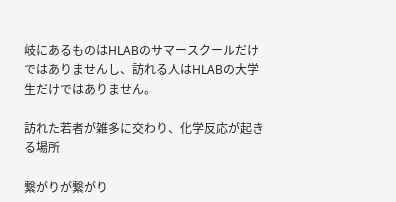岐にあるものはHLABのサマースクールだけではありませんし、訪れる人はHLABの大学生だけではありません。

訪れた若者が雑多に交わり、化学反応が起きる場所

繋がりが繋がり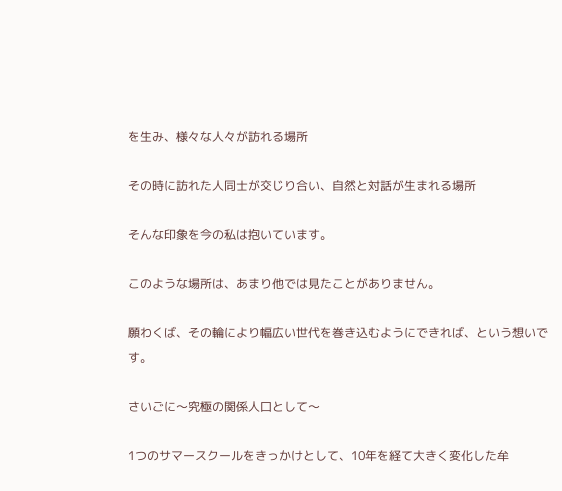を生み、様々な人々が訪れる場所

その時に訪れた人同士が交じり合い、自然と対話が生まれる場所

そんな印象を今の私は抱いています。

このような場所は、あまり他では見たことがありません。

願わくば、その輪により幅広い世代を巻き込むようにできれば、という想いです。

さいごに〜究極の関係人口として〜

1つのサマースクールをきっかけとして、10年を経て大きく変化した牟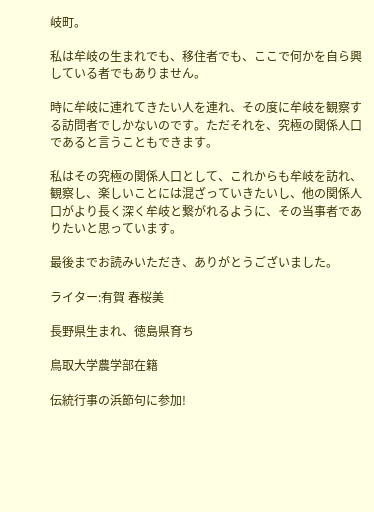岐町。

私は牟岐の生まれでも、移住者でも、ここで何かを自ら興している者でもありません。

時に牟岐に連れてきたい人を連れ、その度に牟岐を観察する訪問者でしかないのです。ただそれを、究極の関係人口であると言うこともできます。

私はその究極の関係人口として、これからも牟岐を訪れ、観察し、楽しいことには混ざっていきたいし、他の関係人口がより長く深く牟岐と繋がれるように、その当事者でありたいと思っています。

最後までお読みいただき、ありがとうございました。

ライター:有賀 春桜美

長野県生まれ、徳島県育ち

鳥取大学農学部在籍

伝統行事の浜節句に参加!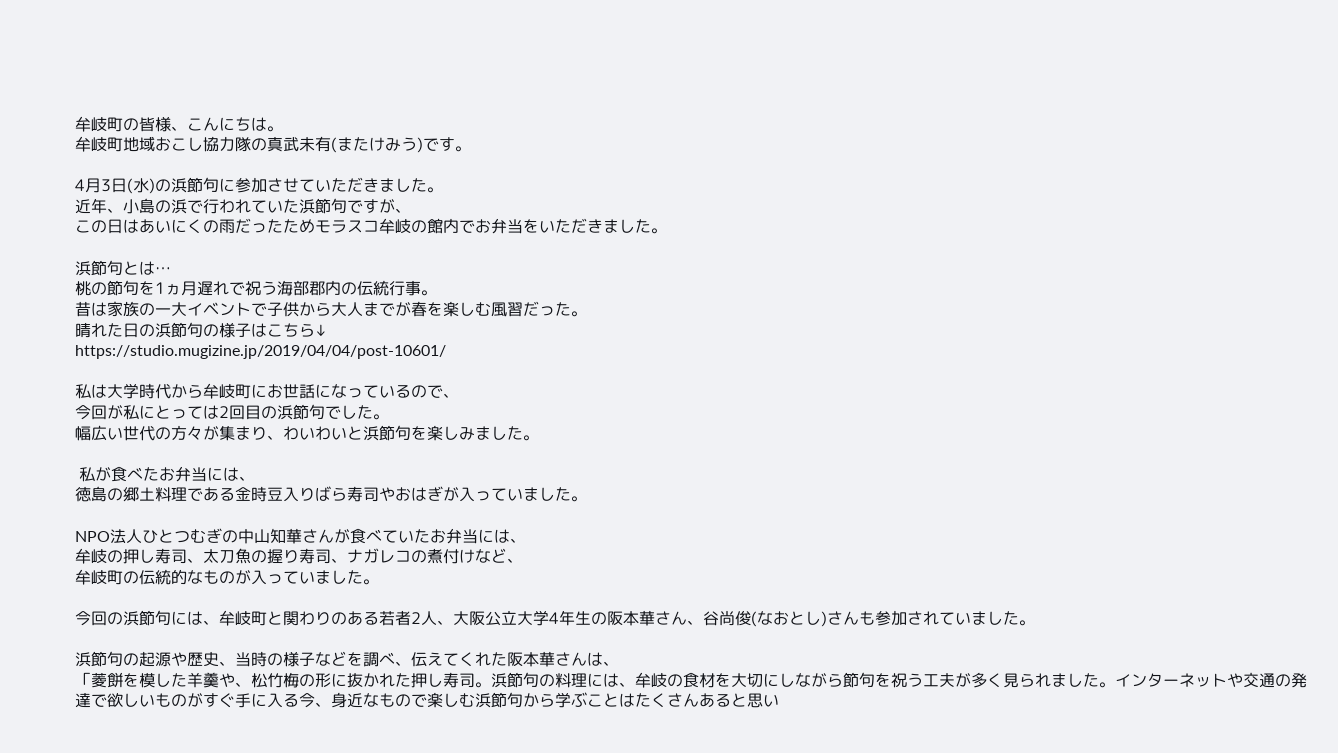牟岐町の皆様、こんにちは。
牟岐町地域おこし協力隊の真武未有(またけみう)です。

4月3日(水)の浜節句に参加させていただきました。
近年、小島の浜で行われていた浜節句ですが、
この日はあいにくの雨だったためモラスコ牟岐の館内でお弁当をいただきました。

浜節句とは…
桃の節句を1ヵ月遅れで祝う海部郡内の伝統行事。
昔は家族の一大イベントで子供から大人までが春を楽しむ風習だった。
晴れた日の浜節句の様子はこちら↓
https://studio.mugizine.jp/2019/04/04/post-10601/

私は大学時代から牟岐町にお世話になっているので、
今回が私にとっては2回目の浜節句でした。
幅広い世代の方々が集まり、わいわいと浜節句を楽しみました。

 私が食べたお弁当には、
徳島の郷土料理である金時豆入りばら寿司やおはぎが入っていました。

NPO法人ひとつむぎの中山知華さんが食べていたお弁当には、
牟岐の押し寿司、太刀魚の握り寿司、ナガレコの煮付けなど、
牟岐町の伝統的なものが入っていました。

今回の浜節句には、牟岐町と関わりのある若者2人、大阪公立大学4年生の阪本華さん、谷尚俊(なおとし)さんも参加されていました。

浜節句の起源や歴史、当時の様子などを調べ、伝えてくれた阪本華さんは、
「菱餅を模した羊羹や、松竹梅の形に抜かれた押し寿司。浜節句の料理には、牟岐の食材を大切にしながら節句を祝う工夫が多く見られました。インターネットや交通の発達で欲しいものがすぐ手に入る今、身近なもので楽しむ浜節句から学ぶことはたくさんあると思い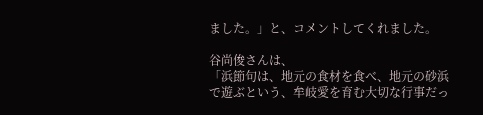ました。」と、コメントしてくれました。

谷尚俊さんは、
「浜節句は、地元の食材を食べ、地元の砂浜で遊ぶという、牟岐愛を育む大切な行事だっ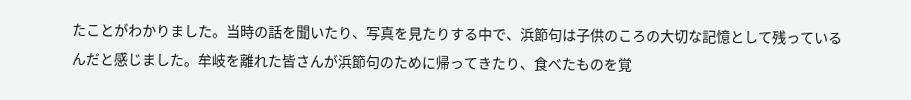たことがわかりました。当時の話を聞いたり、写真を見たりする中で、浜節句は子供のころの大切な記憶として残っているんだと感じました。牟岐を離れた皆さんが浜節句のために帰ってきたり、食べたものを覚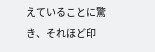えていることに驚き、それほど印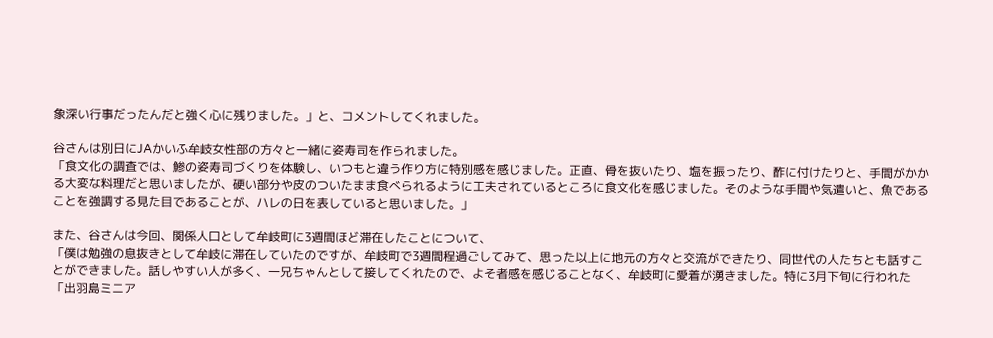象深い行事だったんだと強く心に残りました。」と、コメントしてくれました。

谷さんは別日にJAかいふ牟岐女性部の方々と一緒に姿寿司を作られました。
「食文化の調査では、鯵の姿寿司づくりを体験し、いつもと違う作り方に特別感を感じました。正直、骨を抜いたり、塩を振ったり、酢に付けたりと、手間がかかる大変な料理だと思いましたが、硬い部分や皮のついたまま食べられるように工夫されているところに食文化を感じました。そのような手間や気遣いと、魚であることを強調する見た目であることが、ハレの日を表していると思いました。」

また、谷さんは今回、関係人口として牟岐町に3週間ほど滞在したことについて、
「僕は勉強の息抜きとして牟岐に滞在していたのですが、牟岐町で3週間程過ごしてみて、思った以上に地元の方々と交流ができたり、同世代の人たちとも話すことができました。話しやすい人が多く、一兄ちゃんとして接してくれたので、よそ者感を感じることなく、牟岐町に愛着が湧きました。特に3月下旬に行われた「出羽島ミニア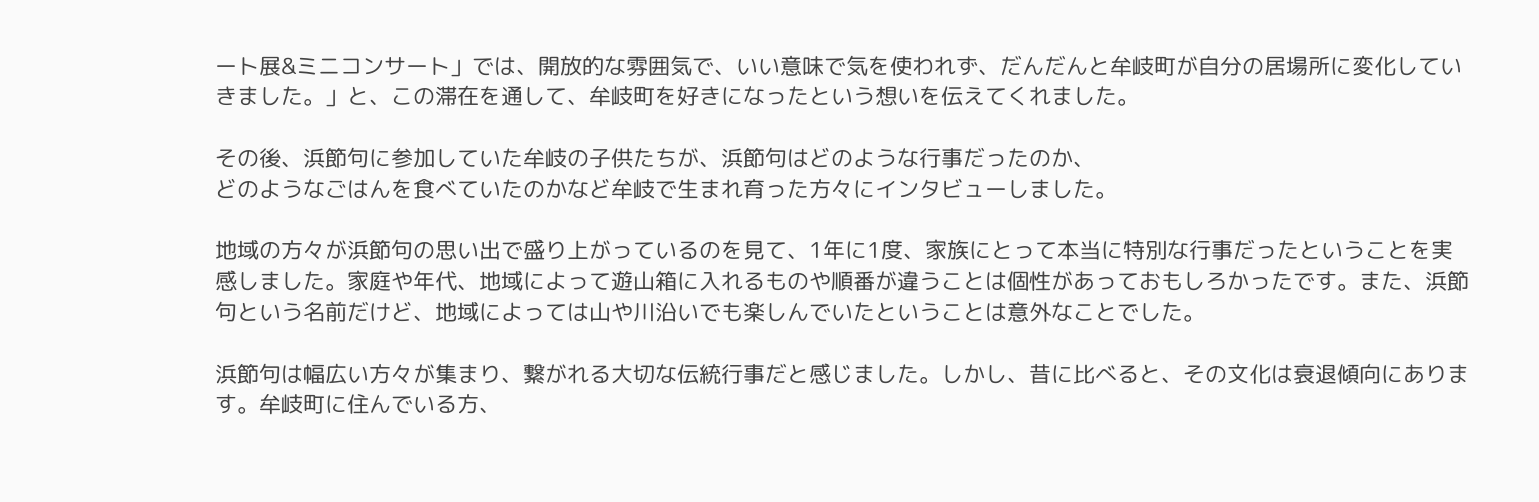ート展&ミニコンサート」では、開放的な雰囲気で、いい意味で気を使われず、だんだんと牟岐町が自分の居場所に変化していきました。」と、この滞在を通して、牟岐町を好きになったという想いを伝えてくれました。

その後、浜節句に参加していた牟岐の子供たちが、浜節句はどのような行事だったのか、
どのようなごはんを食べていたのかなど牟岐で生まれ育った方々にインタビューしました。

地域の方々が浜節句の思い出で盛り上がっているのを見て、1年に1度、家族にとって本当に特別な行事だったということを実感しました。家庭や年代、地域によって遊山箱に入れるものや順番が違うことは個性があっておもしろかったです。また、浜節句という名前だけど、地域によっては山や川沿いでも楽しんでいたということは意外なことでした。

浜節句は幅広い方々が集まり、繋がれる大切な伝統行事だと感じました。しかし、昔に比べると、その文化は衰退傾向にあります。牟岐町に住んでいる方、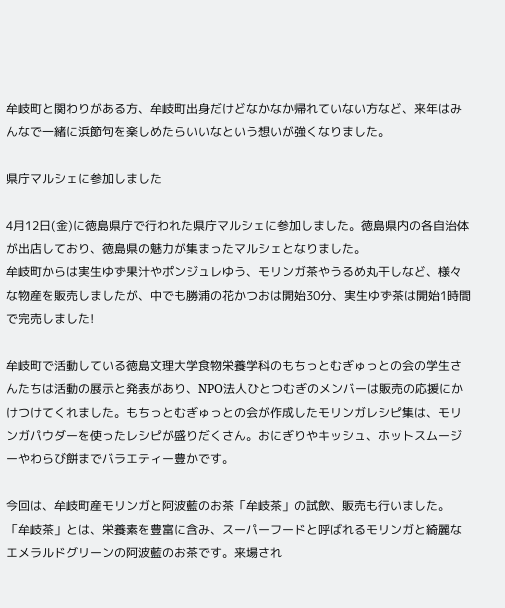牟岐町と関わりがある方、牟岐町出身だけどなかなか帰れていない方など、来年はみんなで一緒に浜節句を楽しめたらいいなという想いが強くなりました。

県庁マルシェに参加しました

4月12日(金)に徳島県庁で行われた県庁マルシェに参加しました。徳島県内の各自治体が出店しており、徳島県の魅力が集まったマルシェとなりました。
牟岐町からは実生ゆず果汁やポンジュレゆう、モリンガ茶やうるめ丸干しなど、様々な物産を販売しましたが、中でも勝浦の花かつおは開始30分、実生ゆず茶は開始1時間で完売しました!

牟岐町で活動している徳島文理大学食物栄養学科のもちっとむぎゅっとの会の学生さんたちは活動の展示と発表があり、NPO法人ひとつむぎのメンバーは販売の応援にかけつけてくれました。もちっとむぎゅっとの会が作成したモリンガレシピ集は、モリンガパウダーを使ったレシピが盛りだくさん。おにぎりやキッシュ、ホットスムージーやわらび餅までバラエティー豊かです。

今回は、牟岐町産モリンガと阿波藍のお茶「牟岐茶」の試飲、販売も行いました。
「牟岐茶」とは、栄養素を豊富に含み、スーパーフードと呼ばれるモリンガと綺麗なエメラルドグリーンの阿波藍のお茶です。来場され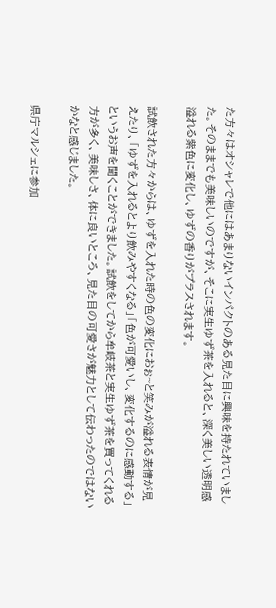た方々はオシャレで他にはあまりないインパクトのある見た目に興味を持たれていました。そのままでも美味しいのですが、そこに実生ゆず茶を入れると、深く美しい透明感溢れる紫色に変化し、ゆずの香りがプラスされます。

試飲された方々からは、ゆずを入れた時の色の変化におぉ~と笑みが溢れる表情が見えたり、「ゆずを入れるとより飲みやすくなる」「色が可愛いし、変化するのに感動する」というお声を聞くことができました。試飲をしてから牟岐茶と実生ゆず茶を買ってくれる方が多く、美味しさ、体に良いところ、見た目の可愛さが魅力として伝わったのではないかなと感じました。

県庁マルシェに参加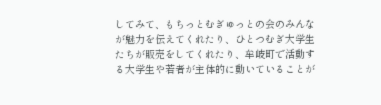してみて、もちっとむぎゅっとの会のみんなが魅力を伝えてくれたり、ひとつむぎ大学生たちが販売をしてくれたり、牟岐町で活動する大学生や若者が主体的に動いていることが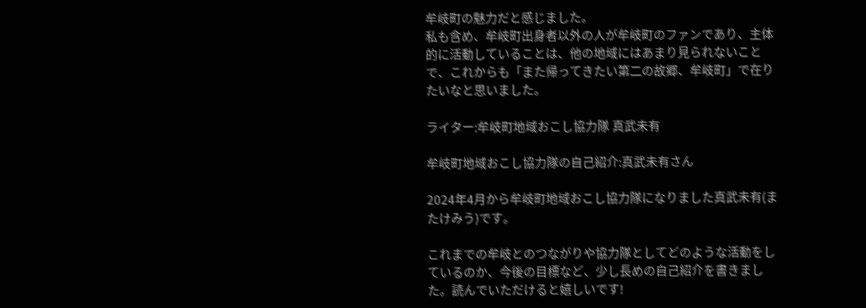牟岐町の魅力だと感じました。
私も含め、牟岐町出身者以外の人が牟岐町のファンであり、主体的に活動していることは、他の地域にはあまり見られないことで、これからも「また帰ってきたい第二の故郷、牟岐町」で在りたいなと思いました。

ライター:牟岐町地域おこし協力隊 真武未有

牟岐町地域おこし協力隊の自己紹介:真武未有さん

2024年4月から牟岐町地域おこし協力隊になりました真武未有(またけみう)です。

これまでの牟岐とのつながりや協力隊としてどのような活動をしているのか、今後の目標など、少し長めの自己紹介を書きました。読んでいただけると嬉しいです!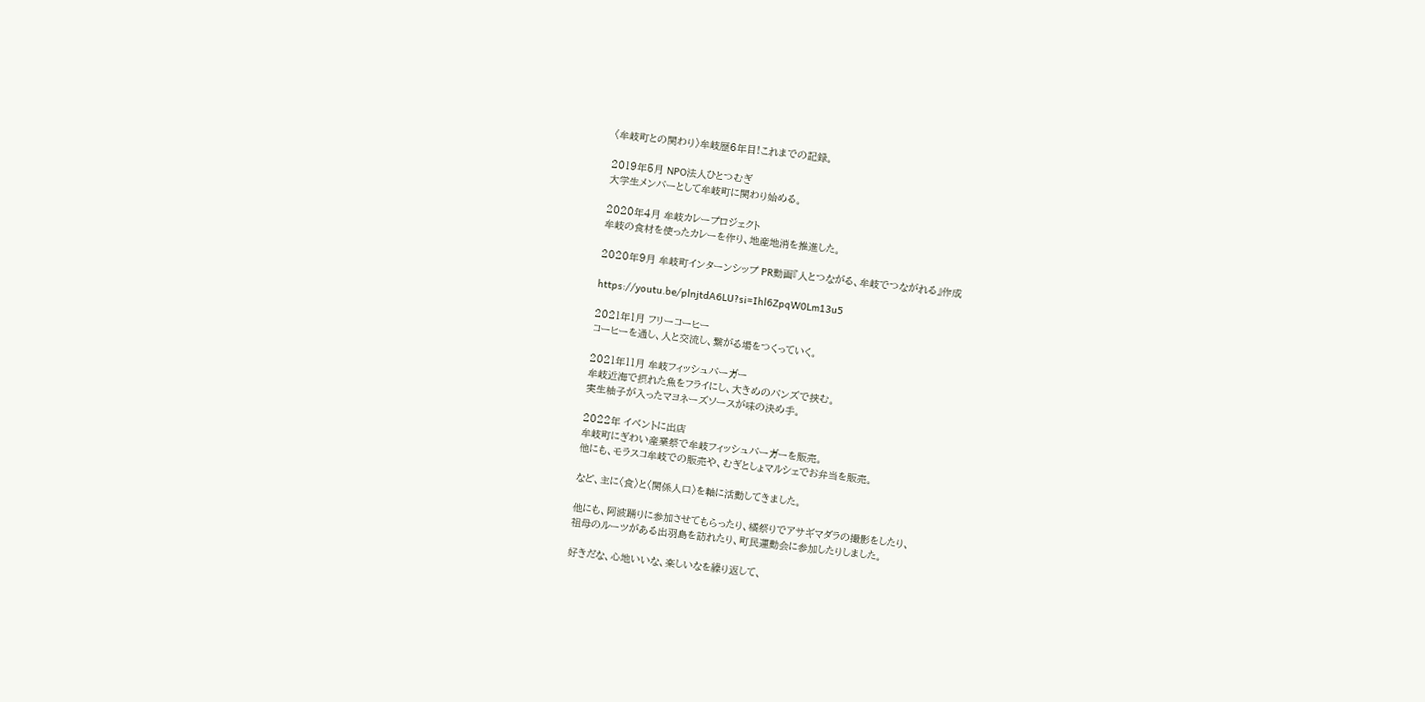〈牟岐町との関わり〉牟岐歴6年目!これまでの記録。

2019年5月 NPO法人ひとつむぎ
大学生メンバーとして牟岐町に関わり始める。

2020年4月 牟岐カレープロジェクト
牟岐の食材を使ったカレーを作り、地産地消を推進した。

2020年9月 牟岐町インターンシップ PR動画『人とつながる、牟岐でつながれる』作成

https://youtu.be/plnjtdA6LU?si=Ihl6ZpqW0Lm13u5

2021年1月 フリーコーヒー
コーヒーを通し、人と交流し、繋がる場をつくっていく。

2021年11月 牟岐フィッシュバーガー
牟岐近海で摂れた魚をフライにし、大きめのバンズで挟む。
実生柚子が入ったマヨネーズソースが味の決め手。

2022年 イベントに出店
牟岐町にぎわい産業祭で牟岐フィッシュバーガーを販売。
他にも、モラスコ牟岐での販売や、むぎとしょマルシェでお弁当を販売。

など、主に〈食〉と〈関係人口〉を軸に活動してきました。

他にも、阿波踊りに参加させてもらったり、橘祭りでアサギマダラの撮影をしたり、
祖母のルーツがある出羽島を訪れたり、町民運動会に参加したりしました。

好きだな、心地いいな、楽しいなを繰り返して、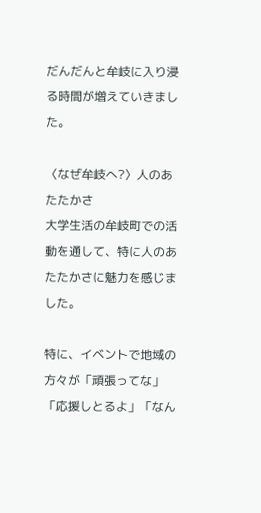だんだんと牟岐に入り浸る時間が増えていきました。

〈なぜ牟岐へ?〉人のあたたかさ
大学生活の牟岐町での活動を通して、特に人のあたたかさに魅力を感じました。

特に、イベントで地域の方々が「頑張ってな」「応援しとるよ」「なん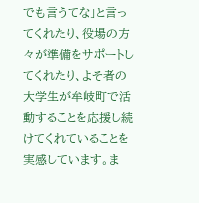でも言うてな」と言ってくれたり、役場の方々が準備をサポートしてくれたり、よそ者の大学生が牟岐町で活動することを応援し続けてくれていることを実感しています。ま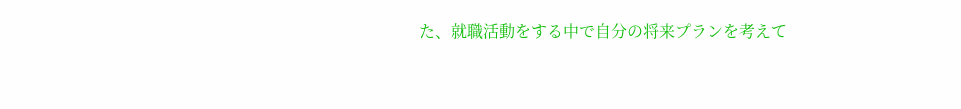た、就職活動をする中で自分の将来プランを考えて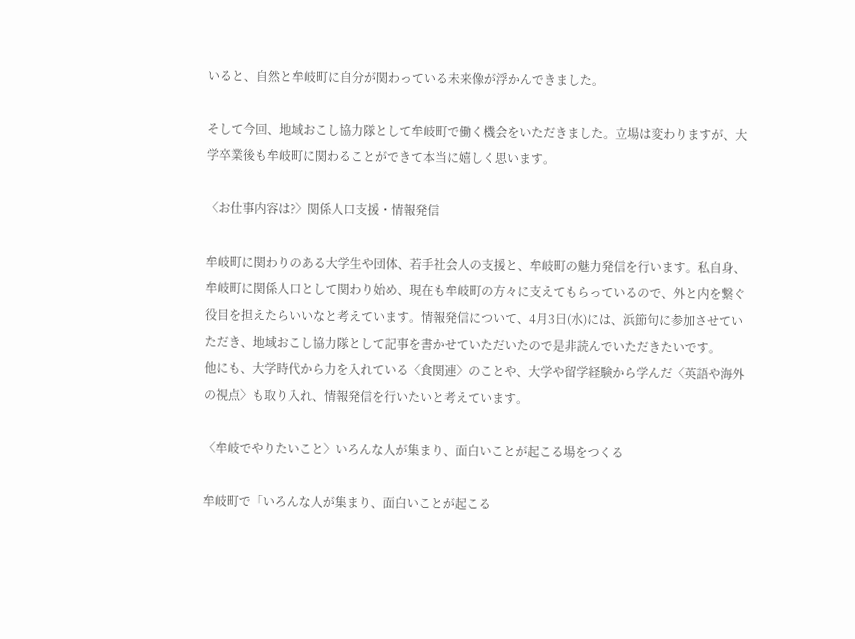いると、自然と牟岐町に自分が関わっている未来像が浮かんできました。

そして今回、地域おこし協力隊として牟岐町で働く機会をいただきました。立場は変わりますが、大学卒業後も牟岐町に関わることができて本当に嬉しく思います。

〈お仕事内容は?〉関係人口支援・情報発信

牟岐町に関わりのある大学生や団体、若手社会人の支援と、牟岐町の魅力発信を行います。私自身、牟岐町に関係人口として関わり始め、現在も牟岐町の方々に支えてもらっているので、外と内を繋ぐ役目を担えたらいいなと考えています。情報発信について、4月3日(水)には、浜節句に参加させていただき、地域おこし協力隊として記事を書かせていただいたので是非読んでいただきたいです。
他にも、大学時代から力を入れている〈食関連〉のことや、大学や留学経験から学んだ〈英語や海外の視点〉も取り入れ、情報発信を行いたいと考えています。

〈牟岐でやりたいこと〉いろんな人が集まり、面白いことが起こる場をつくる

牟岐町で「いろんな人が集まり、面白いことが起こる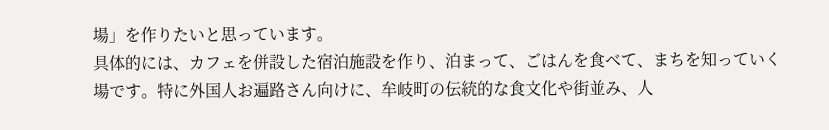場」を作りたいと思っています。
具体的には、カフェを併設した宿泊施設を作り、泊まって、ごはんを食べて、まちを知っていく場です。特に外国人お遍路さん向けに、牟岐町の伝統的な食文化や街並み、人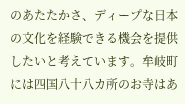のあたたかさ、ディープな日本の文化を経験できる機会を提供したいと考えています。牟岐町には四国八十八カ所のお寺はあ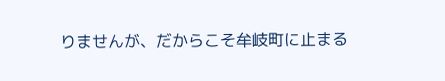りませんが、だからこそ牟岐町に止まる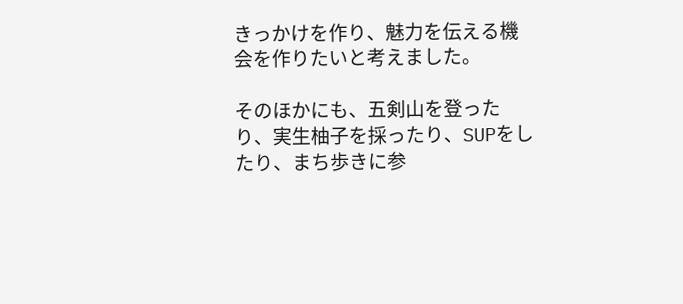きっかけを作り、魅力を伝える機会を作りたいと考えました。

そのほかにも、五剣山を登ったり、実生柚子を採ったり、SUPをしたり、まち歩きに参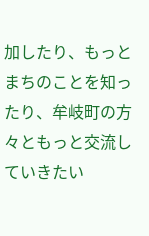加したり、もっとまちのことを知ったり、牟岐町の方々ともっと交流していきたい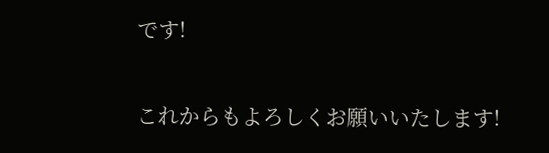です!

これからもよろしくお願いいたします!